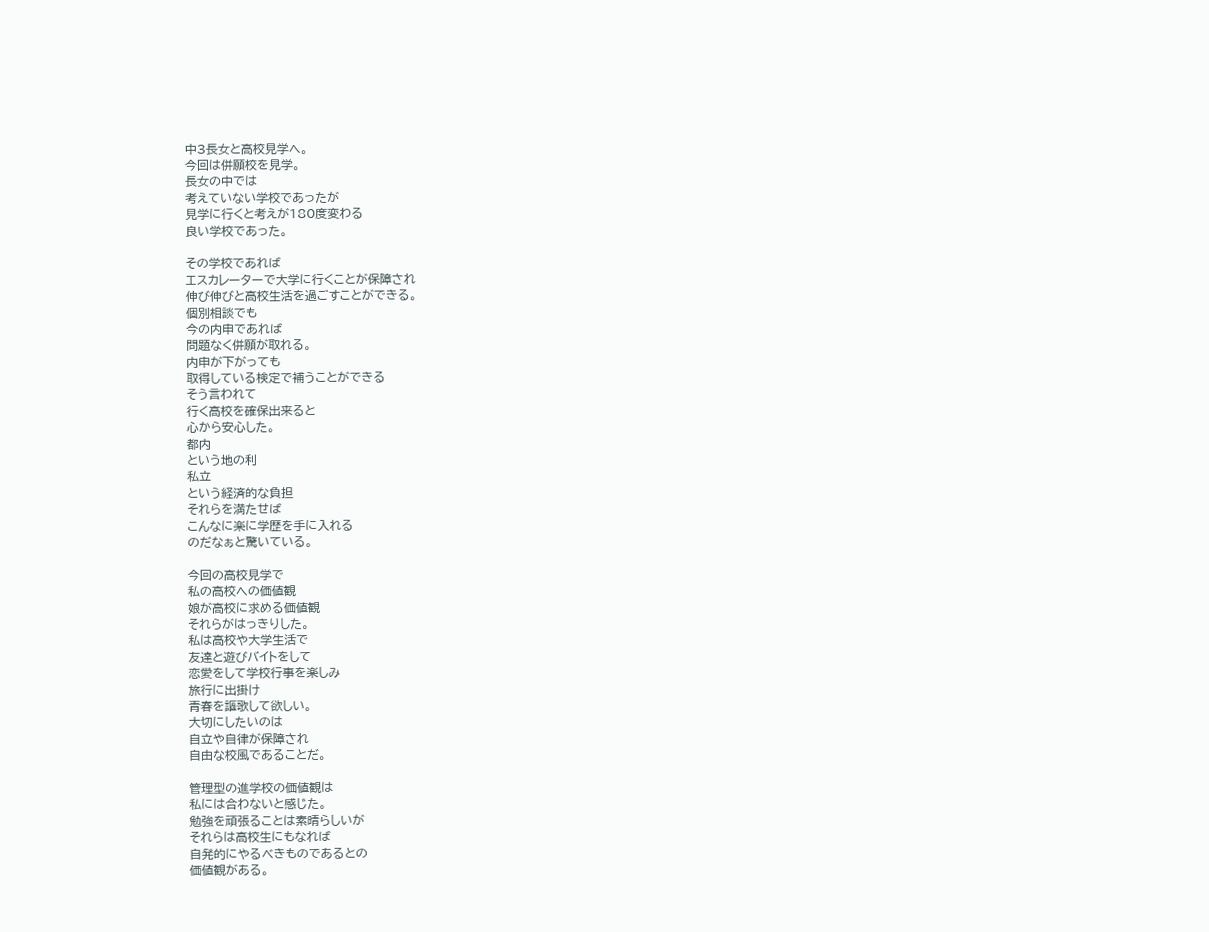中3長女と高校見学へ。
今回は併願校を見学。
長女の中では
考えていない学校であったが
見学に行くと考えが180度変わる
良い学校であった。

その学校であれば
エスカレーターで大学に行くことが保障され
伸び伸びと高校生活を過ごすことができる。
個別相談でも
今の内申であれば
問題なく併願が取れる。
内申が下がっても
取得している検定で補うことができる
そう言われて
行く高校を確保出来ると
心から安心した。
都内
という地の利
私立
という経済的な負担
それらを満たせば
こんなに楽に学歴を手に入れる
のだなぁと驚いている。

今回の高校見学で
私の高校への価値観
娘が高校に求める価値観
それらがはっきりした。
私は高校や大学生活で
友達と遊びバイトをして
恋愛をして学校行事を楽しみ
旅行に出掛け
青春を謳歌して欲しい。
大切にしたいのは
自立や自律が保障され
自由な校風であることだ。

管理型の進学校の価値観は
私には合わないと感じた。
勉強を頑張ることは素晴らしいが
それらは高校生にもなれば
自発的にやるべきものであるとの
価値観がある。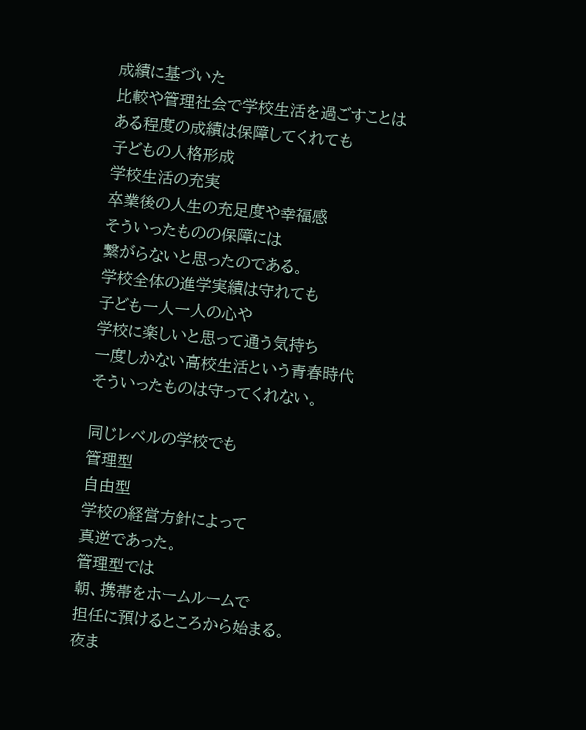成績に基づいた
比較や管理社会で学校生活を過ごすことは
ある程度の成績は保障してくれても
子どもの人格形成
学校生活の充実
卒業後の人生の充足度や幸福感
そういったものの保障には
繋がらないと思ったのである。
学校全体の進学実績は守れても
子ども一人一人の心や
学校に楽しいと思って通う気持ち
一度しかない高校生活という青春時代
そういったものは守ってくれない。

同じレベルの学校でも
管理型
自由型
学校の経営方針によって
真逆であった。
管理型では
朝、携帯をホームルームで
担任に預けるところから始まる。
夜ま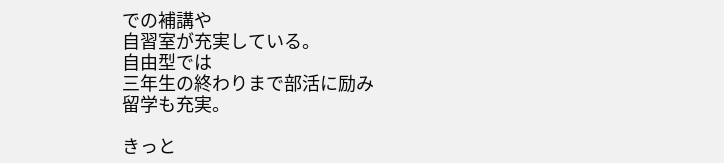での補講や
自習室が充実している。
自由型では
三年生の終わりまで部活に励み
留学も充実。

きっと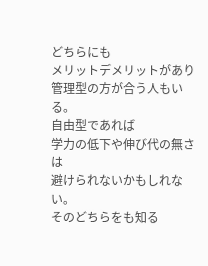どちらにも
メリットデメリットがあり
管理型の方が合う人もいる。
自由型であれば
学力の低下や伸び代の無さは
避けられないかもしれない。
そのどちらをも知る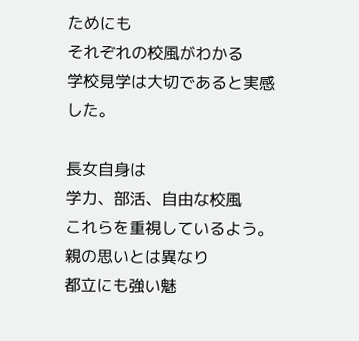ためにも
それぞれの校風がわかる
学校見学は大切であると実感した。

長女自身は
学力、部活、自由な校風
これらを重視しているよう。
親の思いとは異なり
都立にも強い魅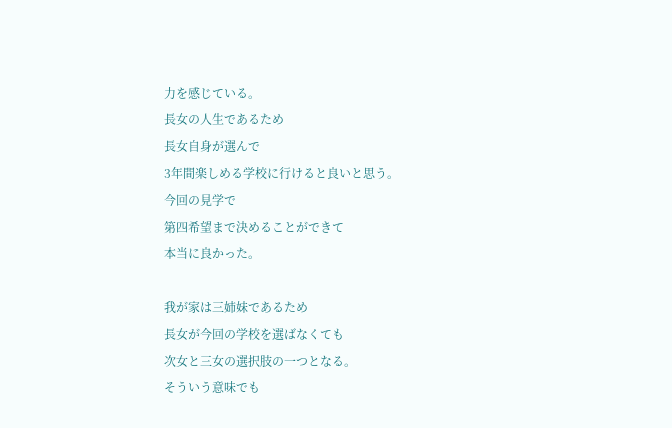力を感じている。
長女の人生であるため
長女自身が選んで
3年間楽しめる学校に行けると良いと思う。
今回の見学で
第四希望まで決めることができて
本当に良かった。

我が家は三姉妹であるため
長女が今回の学校を選ばなくても
次女と三女の選択肢の一つとなる。
そういう意味でも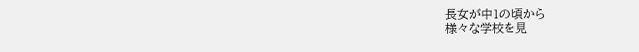長女が中1の頃から
様々な学校を見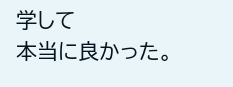学して
本当に良かった。